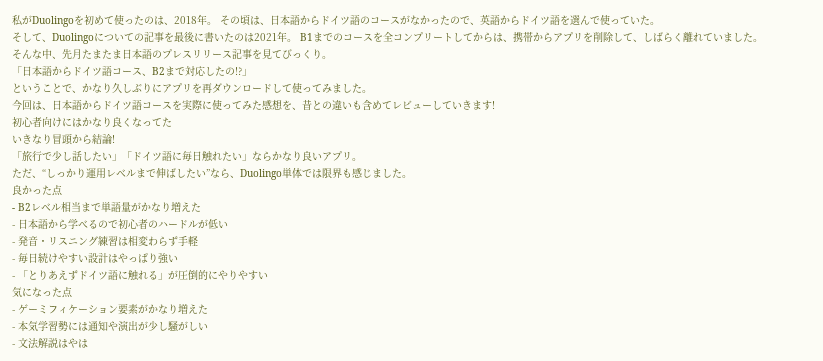私がDuolingoを初めて使ったのは、2018年。 その頃は、日本語からドイツ語のコースがなかったので、英語からドイツ語を選んで使っていた。
そして、Duolingoについての記事を最後に書いたのは2021年。 B1までのコースを全コンプリートしてからは、携帯からアプリを削除して、しばらく離れていました。
そんな中、先月たまたま日本語のプレスリリース記事を見てびっくり。
「日本語からドイツ語コース、B2まで対応したの!?」
ということで、かなり久しぶりにアプリを再ダウンロードして使ってみました。
今回は、日本語からドイツ語コースを実際に使ってみた感想を、昔との違いも含めてレビューしていきます!
初心者向けにはかなり良くなってた
いきなり冒頭から結論!
「旅行で少し話したい」「ドイツ語に毎日触れたい」ならかなり良いアプリ。
ただ、“しっかり運用レベルまで伸ばしたい”なら、Duolingo単体では限界も感じました。
良かった点
- B2レベル相当まで単語量がかなり増えた
- 日本語から学べるので初心者のハードルが低い
- 発音・リスニング練習は相変わらず手軽
- 毎日続けやすい設計はやっぱり強い
- 「とりあえずドイツ語に触れる」が圧倒的にやりやすい
気になった点
- ゲーミフィケーション要素がかなり増えた
- 本気学習勢には通知や演出が少し騒がしい
- 文法解説はやは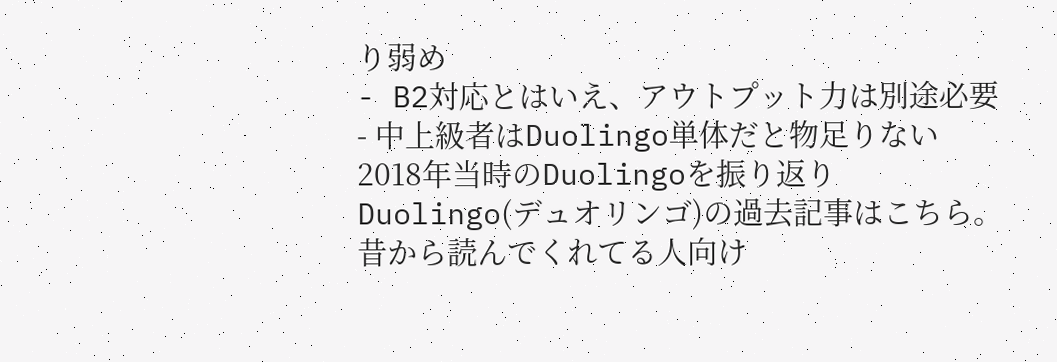り弱め
- B2対応とはいえ、アウトプット力は別途必要
- 中上級者はDuolingo単体だと物足りない
2018年当時のDuolingoを振り返り
Duolingo(デュオリンゴ)の過去記事はこちら。
昔から読んでくれてる人向け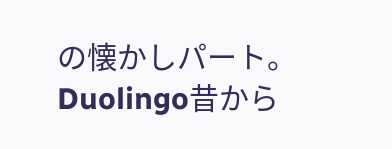の懐かしパート。
Duolingo昔から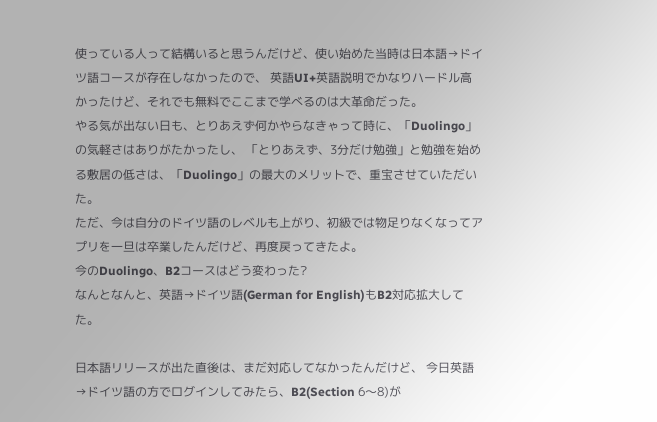使っている人って結構いると思うんだけど、使い始めた当時は日本語→ドイツ語コースが存在しなかったので、 英語UI+英語説明でかなりハードル高かったけど、それでも無料でここまで学べるのは大革命だった。
やる気が出ない日も、とりあえず何かやらなきゃって時に、「Duolingo」の気軽さはありがたかったし、 「とりあえず、3分だけ勉強」と勉強を始める敷居の低さは、「Duolingo」の最大のメリットで、重宝させていただいた。
ただ、今は自分のドイツ語のレベルも上がり、初級では物足りなくなってアプリを一旦は卒業したんだけど、再度戻ってきたよ。
今のDuolingo、B2コースはどう変わった?
なんとなんと、英語→ドイツ語(German for English)もB2対応拡大してた。

日本語リリースが出た直後は、まだ対応してなかったんだけど、 今日英語→ドイツ語の方でログインしてみたら、B2(Section 6〜8)が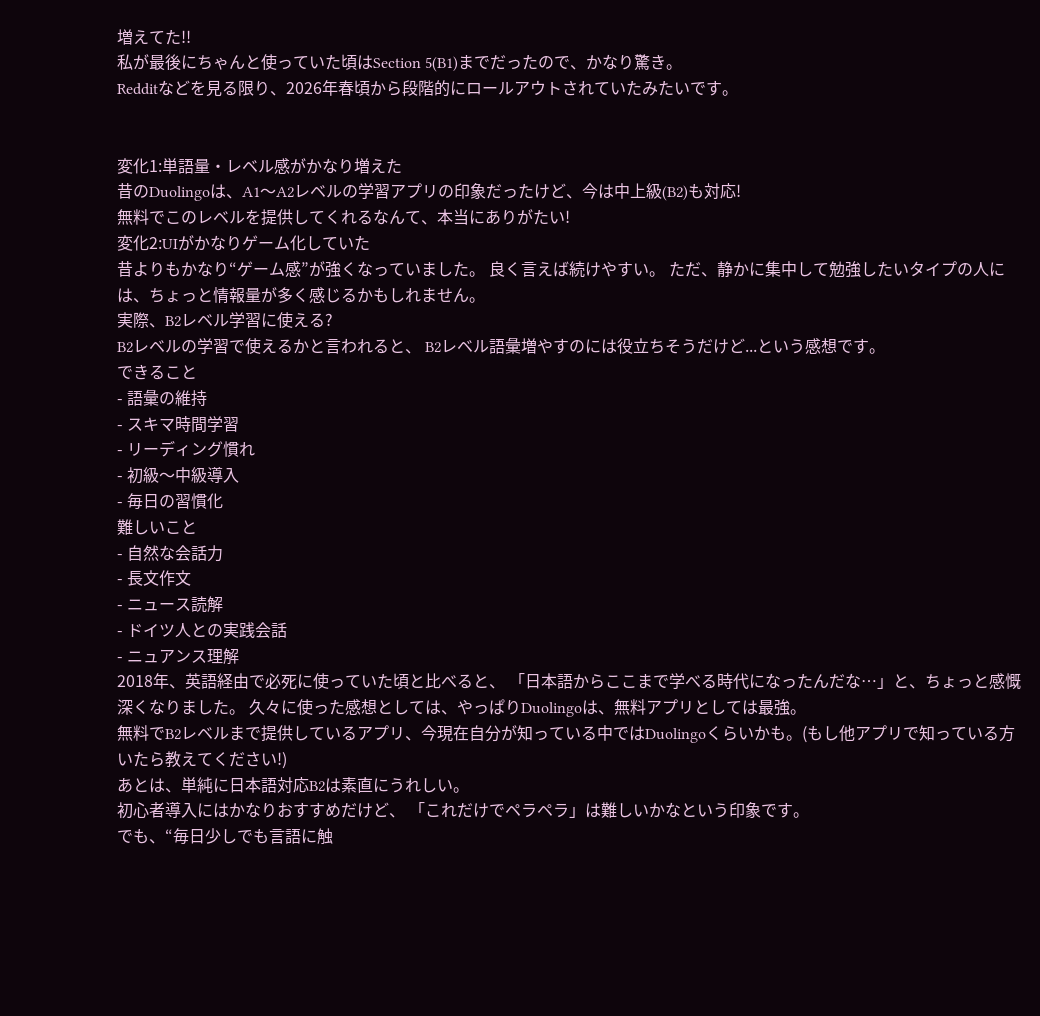増えてた!!
私が最後にちゃんと使っていた頃はSection 5(B1)までだったので、かなり驚き。
Redditなどを見る限り、2026年春頃から段階的にロールアウトされていたみたいです。


変化1:単語量・レベル感がかなり増えた
昔のDuolingoは、A1〜A2レベルの学習アプリの印象だったけど、今は中上級(B2)も対応!
無料でこのレベルを提供してくれるなんて、本当にありがたい!
変化2:UIがかなりゲーム化していた
昔よりもかなり“ゲーム感”が強くなっていました。 良く言えば続けやすい。 ただ、静かに集中して勉強したいタイプの人には、ちょっと情報量が多く感じるかもしれません。
実際、B2レベル学習に使える?
B2レベルの学習で使えるかと言われると、 B2レベル語彙増やすのには役立ちそうだけど...という感想です。
できること
- 語彙の維持
- スキマ時間学習
- リーディング慣れ
- 初級〜中級導入
- 毎日の習慣化
難しいこと
- 自然な会話力
- 長文作文
- ニュース読解
- ドイツ人との実践会話
- ニュアンス理解
2018年、英語経由で必死に使っていた頃と比べると、 「日本語からここまで学べる時代になったんだな…」と、ちょっと感慨深くなりました。 久々に使った感想としては、やっぱりDuolingoは、無料アプリとしては最強。
無料でB2レベルまで提供しているアプリ、今現在自分が知っている中ではDuolingoくらいかも。(もし他アプリで知っている方いたら教えてください!)
あとは、単純に日本語対応B2は素直にうれしい。
初心者導入にはかなりおすすめだけど、 「これだけでペラペラ」は難しいかなという印象です。
でも、“毎日少しでも言語に触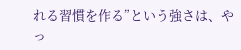れる習慣を作る”という強さは、やっ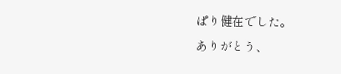ぱり健在でした。
ありがとう、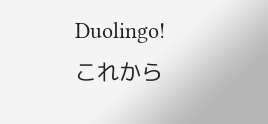Duolingo!
これから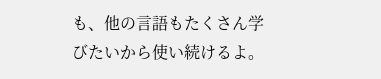も、他の言語もたくさん学びたいから使い続けるよ。